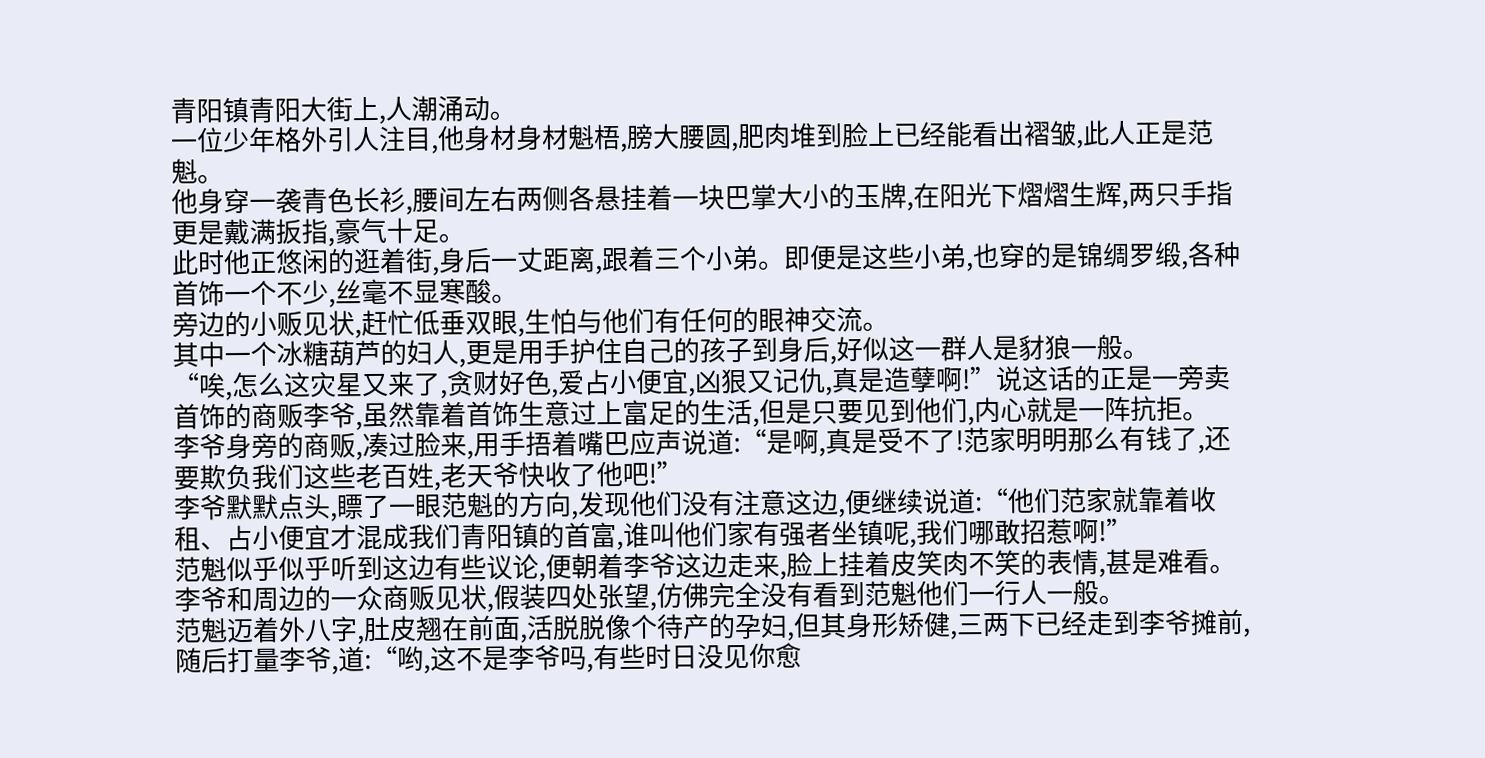青阳镇青阳大街上,人潮涌动。
一位少年格外引人注目,他身材身材魁梧,膀大腰圆,肥肉堆到脸上已经能看出褶皱,此人正是范魁。
他身穿一袭青色长衫,腰间左右两侧各悬挂着一块巴掌大小的玉牌,在阳光下熠熠生辉,两只手指更是戴满扳指,豪气十足。
此时他正悠闲的逛着街,身后一丈距离,跟着三个小弟。即便是这些小弟,也穿的是锦绸罗缎,各种首饰一个不少,丝毫不显寒酸。
旁边的小贩见状,赶忙低垂双眼,生怕与他们有任何的眼神交流。
其中一个冰糖葫芦的妇人,更是用手护住自己的孩子到身后,好似这一群人是豺狼一般。
“唉,怎么这灾星又来了,贪财好色,爱占小便宜,凶狠又记仇,真是造孽啊!”说这话的正是一旁卖首饰的商贩李爷,虽然靠着首饰生意过上富足的生活,但是只要见到他们,内心就是一阵抗拒。
李爷身旁的商贩,凑过脸来,用手捂着嘴巴应声说道:“是啊,真是受不了!范家明明那么有钱了,还要欺负我们这些老百姓,老天爷快收了他吧!”
李爷默默点头,瞟了一眼范魁的方向,发现他们没有注意这边,便继续说道:“他们范家就靠着收租、占小便宜才混成我们青阳镇的首富,谁叫他们家有强者坐镇呢,我们哪敢招惹啊!”
范魁似乎似乎听到这边有些议论,便朝着李爷这边走来,脸上挂着皮笑肉不笑的表情,甚是难看。
李爷和周边的一众商贩见状,假装四处张望,仿佛完全没有看到范魁他们一行人一般。
范魁迈着外八字,肚皮翘在前面,活脱脱像个待产的孕妇,但其身形矫健,三两下已经走到李爷摊前,随后打量李爷,道:“哟,这不是李爷吗,有些时日没见你愈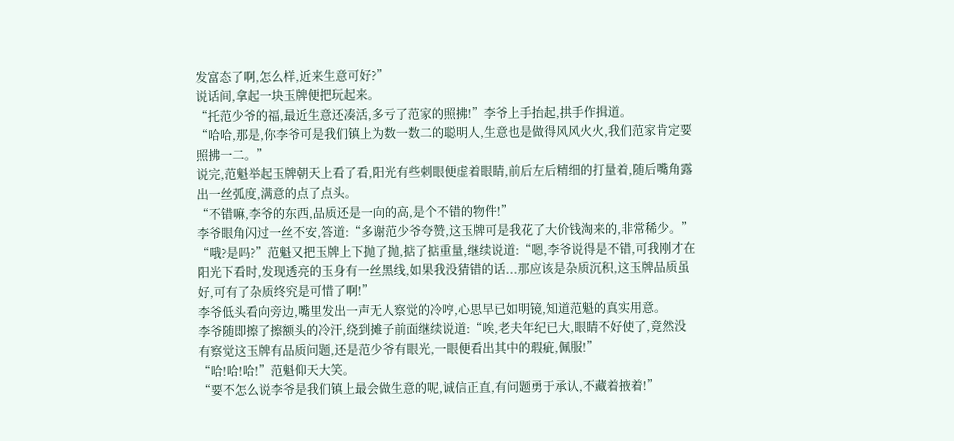发富态了啊,怎么样,近来生意可好?”
说话间,拿起一块玉牌便把玩起来。
“托范少爷的福,最近生意还凑活,多亏了范家的照拂!”李爷上手抬起,拱手作揖道。
“哈哈,那是,你李爷可是我们镇上为数一数二的聪明人,生意也是做得风风火火,我们范家肯定要照拂一二。”
说完,范魁举起玉牌朝天上看了看,阳光有些刺眼便虚着眼睛,前后左后精细的打量着,随后嘴角露出一丝弧度,满意的点了点头。
“不错嘛,李爷的东西,品质还是一向的高,是个不错的物件!”
李爷眼角闪过一丝不安,答道:“多谢范少爷夸赞,这玉牌可是我花了大价钱淘来的,非常稀少。”
“哦?是吗?”范魁又把玉牌上下抛了抛,掂了掂重量,继续说道:“嗯,李爷说得是不错,可我刚才在阳光下看时,发现透亮的玉身有一丝黑线,如果我没猜错的话...那应该是杂质沉积,这玉牌品质虽好,可有了杂质终究是可惜了啊!”
李爷低头看向旁边,嘴里发出一声无人察觉的冷哼,心思早已如明镜,知道范魁的真实用意。
李爷随即擦了擦额头的冷汗,绕到摊子前面继续说道:“唉,老夫年纪已大,眼睛不好使了,竟然没有察觉这玉牌有品质问题,还是范少爷有眼光,一眼便看出其中的瑕疵,佩服!”
“哈!哈!哈!”范魁仰天大笑。
“要不怎么说李爷是我们镇上最会做生意的呢,诚信正直,有问题勇于承认,不藏着掖着!”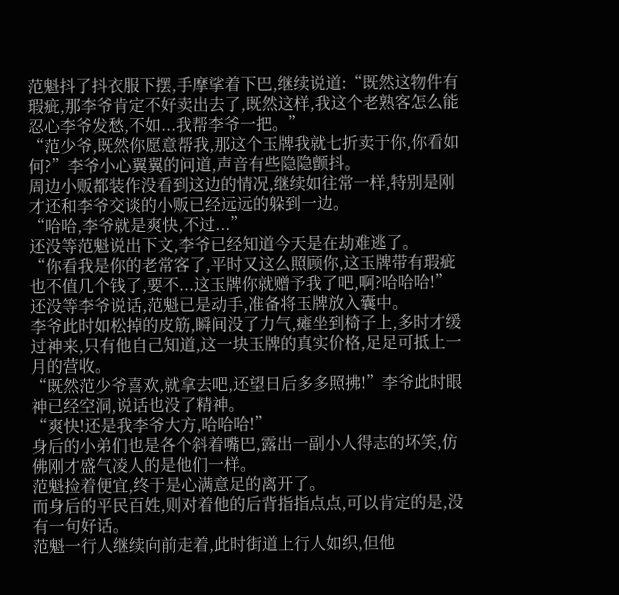范魁抖了抖衣服下摆,手摩挲着下巴,继续说道:“既然这物件有瑕疵,那李爷肯定不好卖出去了,既然这样,我这个老熟客怎么能忍心李爷发愁,不如...我帮李爷一把。”
“范少爷,既然你愿意帮我,那这个玉牌我就七折卖于你,你看如何?”李爷小心翼翼的问道,声音有些隐隐颤抖。
周边小贩都装作没看到这边的情况,继续如往常一样,特别是刚才还和李爷交谈的小贩已经远远的躲到一边。
“哈哈,李爷就是爽快,不过...”
还没等范魁说出下文,李爷已经知道今天是在劫难逃了。
“你看我是你的老常客了,平时又这么照顾你,这玉牌带有瑕疵也不值几个钱了,要不...这玉牌你就赠予我了吧,啊?哈哈哈!”
还没等李爷说话,范魁已是动手,准备将玉牌放入囊中。
李爷此时如松掉的皮筋,瞬间没了力气,瘫坐到椅子上,多时才缓过神来,只有他自己知道,这一块玉牌的真实价格,足足可抵上一月的营收。
“既然范少爷喜欢,就拿去吧,还望日后多多照拂!”李爷此时眼神已经空洞,说话也没了精神。
“爽快!还是我李爷大方,哈哈哈!”
身后的小弟们也是各个斜着嘴巴,露出一副小人得志的坏笑,仿佛刚才盛气凌人的是他们一样。
范魁捡着便宜,终于是心满意足的离开了。
而身后的平民百姓,则对着他的后背指指点点,可以肯定的是,没有一句好话。
范魁一行人继续向前走着,此时街道上行人如织,但他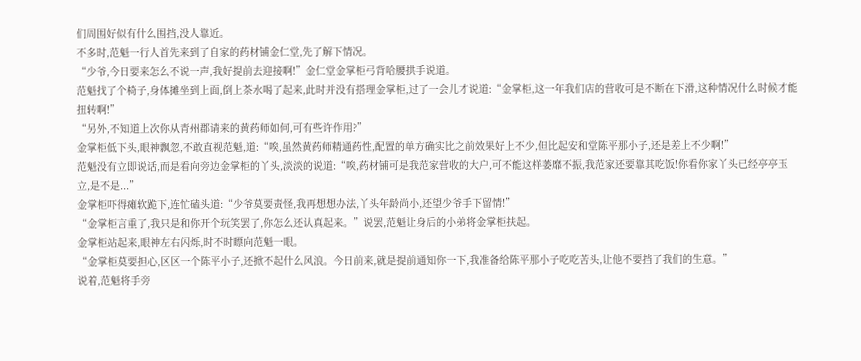们周围好似有什么围挡,没人靠近。
不多时,范魁一行人首先来到了自家的药材铺金仁堂,先了解下情况。
“少爷,今日要来怎么不说一声,我好提前去迎接啊!”金仁堂金掌柜弓背哈腰拱手说道。
范魁找了个椅子,身体摊坐到上面,倒上茶水喝了起来,此时并没有搭理金掌柜,过了一会儿才说道:“金掌柜,这一年我们店的营收可是不断在下滑,这种情况什么时候才能扭转啊!”
“另外,不知道上次你从青州郡请来的黄药师如何,可有些许作用?”
金掌柜低下头,眼神飘忽,不敢直视范魁,道:“唉,虽然黄药师精通药性,配置的单方确实比之前效果好上不少,但比起安和堂陈平那小子,还是差上不少啊!”
范魁没有立即说话,而是看向旁边金掌柜的丫头,淡淡的说道:“唉,药材铺可是我范家营收的大户,可不能这样萎靡不振,我范家还要靠其吃饭!你看你家丫头已经亭亭玉立,是不是...”
金掌柜吓得瘫软跪下,连忙磕头道:“少爷莫要责怪,我再想想办法,丫头年龄尚小,还望少爷手下留情!”
“金掌柜言重了,我只是和你开个玩笑罢了,你怎么还认真起来。”说罢,范魁让身后的小弟将金掌柜扶起。
金掌柜站起来,眼神左右闪烁,时不时瞟向范魁一眼。
“金掌柜莫要担心,区区一个陈平小子,还掀不起什么风浪。今日前来,就是提前通知你一下,我准备给陈平那小子吃吃苦头,让他不要挡了我们的生意。”
说着,范魁将手旁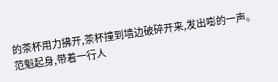的茶杯用力拂开,茶杯撞到墙边破碎开来,发出嘭的一声。
范魁起身,带着一行人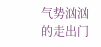气势汹汹的走出门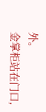外。
金掌柜站在门口,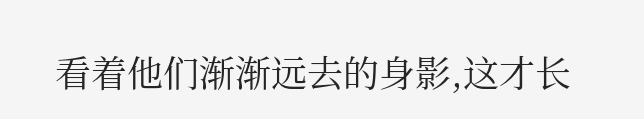看着他们渐渐远去的身影,这才长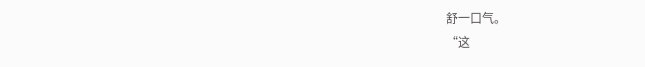舒一口气。
“这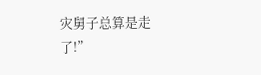灾舅子总算是走了!”